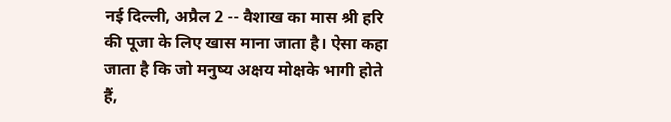नई दिल्ली, अप्रैल 2 -- वैशाख का मास श्री हरि की पूजा के लिए खास माना जाता है। ऐसा कहा जाता है कि जो मनुष्य अक्षय मोक्षके भागी होते हैं,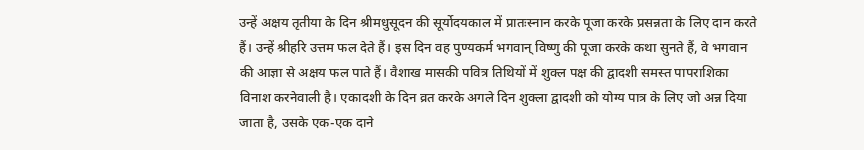उन्हें अक्षय तृतीया के दिन श्रीमधुसूदन की सूर्योदयकाल में प्रातःस्नान करके पूजा करके प्रसन्नता के लिए दान करते हैं। उन्हें श्रीहरि उत्तम फल देते हैं। इस दिन वह पुण्यकर्म भगवान्‌ विष्णु की पूजा करके कथा सुनते हैं, वे भगवान की आज्ञा से अक्षय फल पाते हैं। वैशाख मासकी पवित्र तिथियों में शुक्ल पक्ष की द्वादशी समस्त पापराशिका विनाश करनेवाली है। एकादशी के दिन व्रत करके अगले दिन शुक्ला द्वादशी को योग्य पात्र के लिए जो अन्न दिया जाता है, उसके एक-एक दाने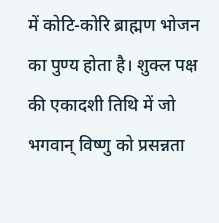में कोटि-कोरि ब्राह्मण भोजन का पुण्य होता है। शुक्ल पक्ष की एकादशी तिथि में जो भगवान्‌ विष्णु को प्रसन्नता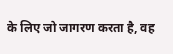के लिए जो जागरण करता है, वह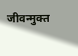जीवन्मुक्त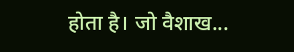होता है। जो वैशाख...